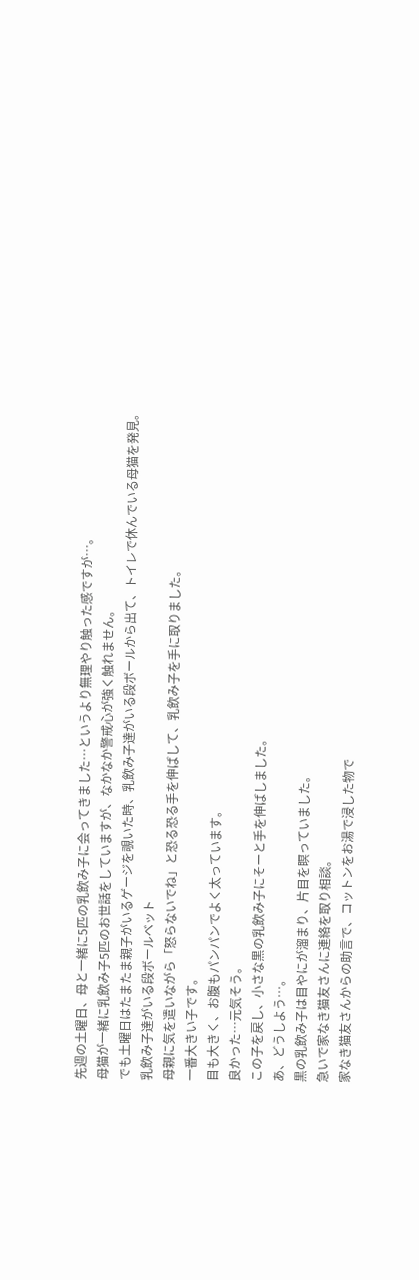先週の土曜日、母と一緒に5匹の乳飲み子に会ってきました…というより無理やり触った感ですが…。
母猫が一緒に乳飲み子5匹のお世話をしていますが、なかなか警戒心が強く触れません。
でも土曜日はたまたま親子がいるゲージを覗いた時、乳飲み子達がいる段ボールから出て、トイレで休んでいる母猫を発見。
乳飲み子達がいる段ボールベット
母親に気を遣いながら「怒らないでね」と恐る恐る手を伸ばして、乳飲み子を手に取りました。
一番大きい子です。
目も大きく、お腹もパンパンでよく太っています。
良かった…元気そう。
この子を戻し、小さな黒の乳飲み子にそーと手を伸ばしました。
あ、どうしよう…。
黒の乳飲み子は目やにが溜まり、片目を瞑っていました。
急いで家なき猫友さんに連絡を取り相談。
家なき猫友さんからの助言で、コットンをお湯で浸した物で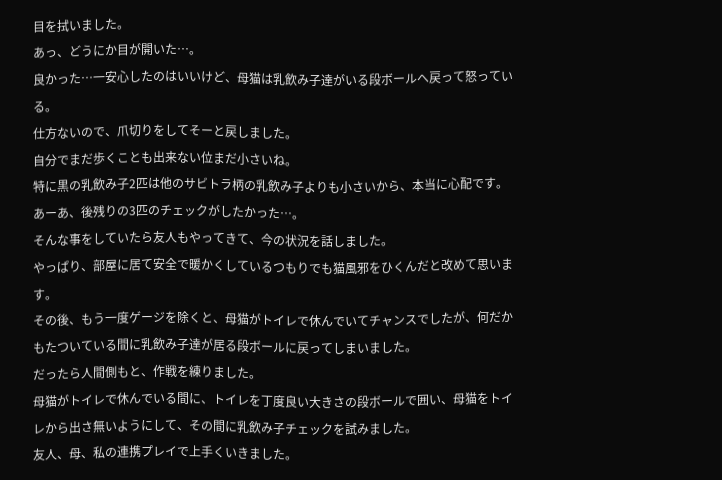目を拭いました。
あっ、どうにか目が開いた…。
良かった…一安心したのはいいけど、母猫は乳飲み子達がいる段ボールへ戻って怒っている。
仕方ないので、爪切りをしてそーと戻しました。
自分でまだ歩くことも出来ない位まだ小さいね。
特に黒の乳飲み子2匹は他のサビトラ柄の乳飲み子よりも小さいから、本当に心配です。
あーあ、後残りの3匹のチェックがしたかった…。
そんな事をしていたら友人もやってきて、今の状況を話しました。
やっぱり、部屋に居て安全で暖かくしているつもりでも猫風邪をひくんだと改めて思います。
その後、もう一度ゲージを除くと、母猫がトイレで休んでいてチャンスでしたが、何だかもたついている間に乳飲み子達が居る段ボールに戻ってしまいました。
だったら人間側もと、作戦を練りました。
母猫がトイレで休んでいる間に、トイレを丁度良い大きさの段ボールで囲い、母猫をトイレから出さ無いようにして、その間に乳飲み子チェックを試みました。
友人、母、私の連携プレイで上手くいきました。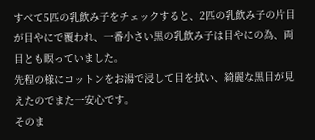すべて5匹の乳飲み子をチェックすると、2匹の乳飲み子の片目が目やにで覆われ、一番小さい黒の乳飲み子は目やにの為、両目とも瞑っていました。
先程の様にコットンをお湯で浸して目を拭い、綺麗な黒目が見えたのでまた一安心です。
そのま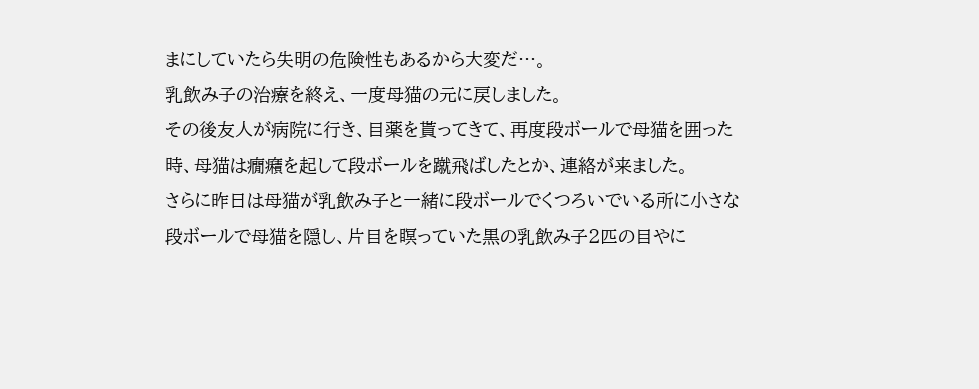まにしていたら失明の危険性もあるから大変だ…。
乳飲み子の治療を終え、一度母猫の元に戻しました。
その後友人が病院に行き、目薬を貰ってきて、再度段ボールで母猫を囲った時、母猫は癇癪を起して段ボールを蹴飛ばしたとか、連絡が来ました。
さらに昨日は母猫が乳飲み子と一緒に段ボールでくつろいでいる所に小さな段ボールで母猫を隠し、片目を瞑っていた黒の乳飲み子2匹の目やに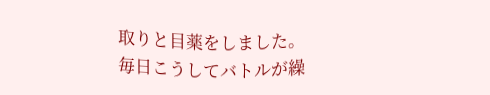取りと目薬をしました。
毎日こうしてバトルが繰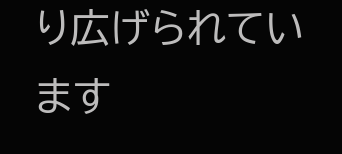り広げられています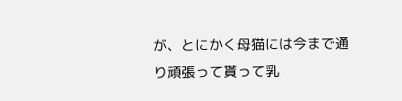が、とにかく母猫には今まで通り頑張って貰って乳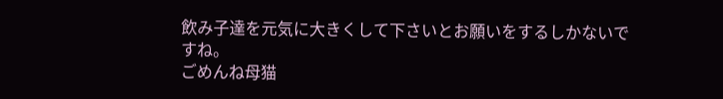飲み子達を元気に大きくして下さいとお願いをするしかないですね。
ごめんね母猫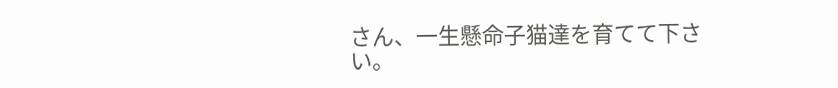さん、一生懸命子猫達を育てて下さい。